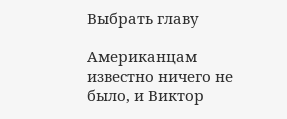Выбрать главу

Американцам известно ничего не было, и Виктор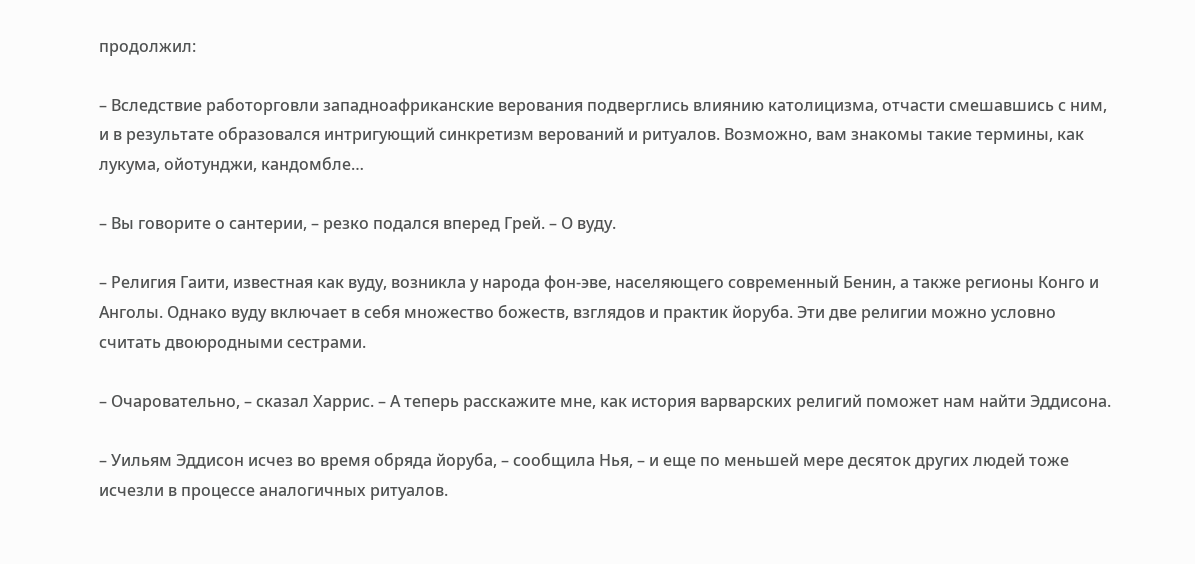продолжил:

– Вследствие работорговли западноафриканские верования подверглись влиянию католицизма, отчасти смешавшись с ним, и в результате образовался интригующий синкретизм верований и ритуалов. Возможно, вам знакомы такие термины, как лукума, ойотунджи, кандомбле…

– Вы говорите о сантерии, – резко подался вперед Грей. – О вуду.

– Религия Гаити, известная как вуду, возникла у народа фон-эве, населяющего современный Бенин, а также регионы Конго и Анголы. Однако вуду включает в себя множество божеств, взглядов и практик йоруба. Эти две религии можно условно считать двоюродными сестрами.

– Очаровательно, – сказал Харрис. – А теперь расскажите мне, как история варварских религий поможет нам найти Эддисона.

– Уильям Эддисон исчез во время обряда йоруба, – сообщила Нья, – и еще по меньшей мере десяток других людей тоже исчезли в процессе аналогичных ритуалов.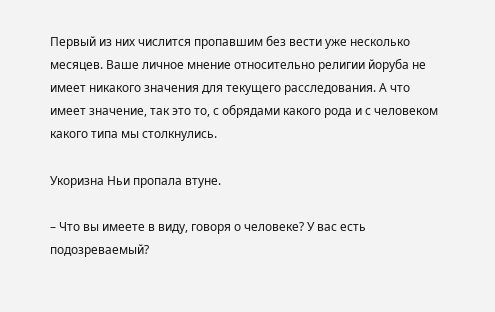Первый из них числится пропавшим без вести уже несколько месяцев. Ваше личное мнение относительно религии йоруба не имеет никакого значения для текущего расследования. А что имеет значение, так это то, с обрядами какого рода и с человеком какого типа мы столкнулись.

Укоризна Ньи пропала втуне.

– Что вы имеете в виду, говоря о человеке? У вас есть подозреваемый?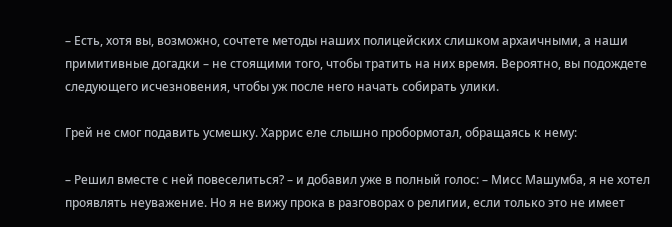– Есть, хотя вы, возможно, сочтете методы наших полицейских слишком архаичными, а наши примитивные догадки – не стоящими того, чтобы тратить на них время. Вероятно, вы подождете следующего исчезновения, чтобы уж после него начать собирать улики.

Грей не смог подавить усмешку. Харрис еле слышно пробормотал, обращаясь к нему:

– Решил вместе с ней повеселиться? – и добавил уже в полный голос: – Мисс Машумба, я не хотел проявлять неуважение. Но я не вижу прока в разговорах о религии, если только это не имеет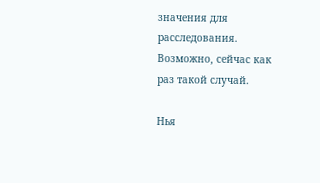значения для расследования. Возможно, сейчас как раз такой случай.

Нья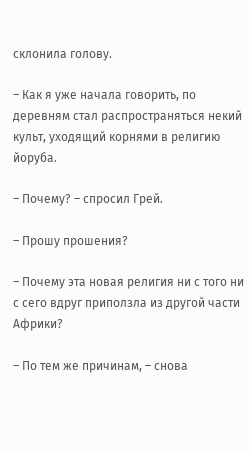склонила голову.

– Как я уже начала говорить, по деревням стал распространяться некий культ, уходящий корнями в религию йоруба.

– Почему? – спросил Грей.

– Прошу прошения?

– Почему эта новая религия ни с того ни с сего вдруг приползла из другой части Африки?

– По тем же причинам, – снова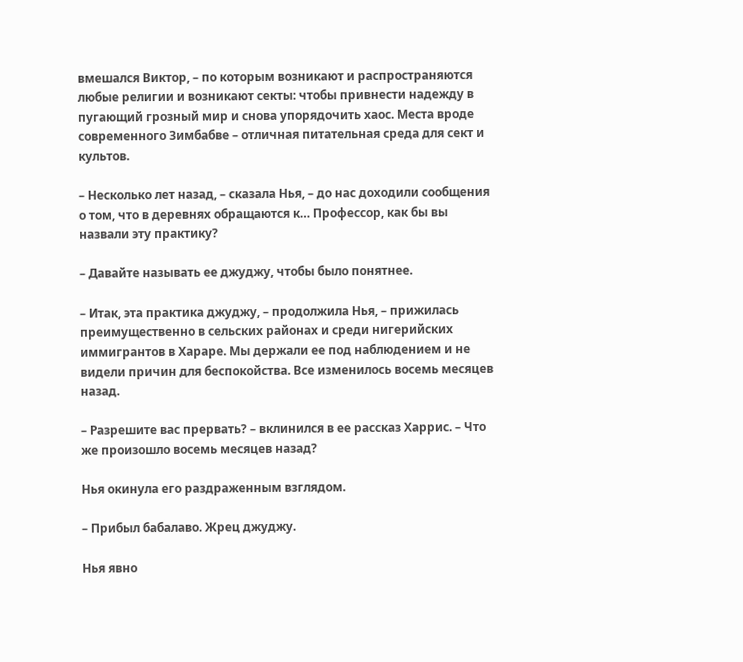вмешался Виктор, – по которым возникают и распространяются любые религии и возникают секты: чтобы привнести надежду в пугающий грозный мир и снова упорядочить хаос. Места вроде современного Зимбабве – отличная питательная среда для сект и культов.

– Несколько лет назад, – сказала Нья, – до нас доходили сообщения о том, что в деревнях обращаются к… Профессор, как бы вы назвали эту практику?

– Давайте называть ее джуджу, чтобы было понятнее.

– Итак, эта практика джуджу, – продолжила Нья, – прижилась преимущественно в сельских районах и среди нигерийских иммигрантов в Хараре. Мы держали ее под наблюдением и не видели причин для беспокойства. Все изменилось восемь месяцев назад.

– Разрешите вас прервать? – вклинился в ее рассказ Харрис. – Что же произошло восемь месяцев назад?

Нья окинула его раздраженным взглядом.

– Прибыл бабалаво. Жрец джуджу.

Нья явно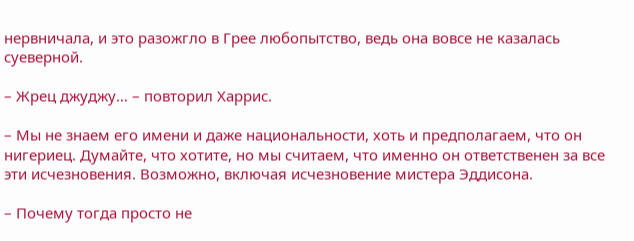нервничала, и это разожгло в Грее любопытство, ведь она вовсе не казалась суеверной.

– Жрец джуджу… – повторил Харрис.

– Мы не знаем его имени и даже национальности, хоть и предполагаем, что он нигериец. Думайте, что хотите, но мы считаем, что именно он ответственен за все эти исчезновения. Возможно, включая исчезновение мистера Эддисона.

– Почему тогда просто не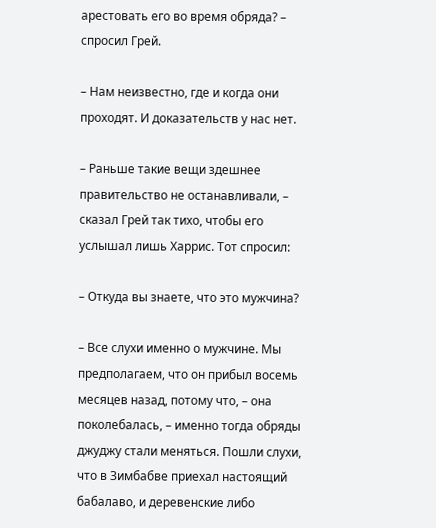арестовать его во время обряда? – спросил Грей.

– Нам неизвестно, где и когда они проходят. И доказательств у нас нет.

– Раньше такие вещи здешнее правительство не останавливали, – сказал Грей так тихо, чтобы его услышал лишь Харрис. Тот спросил:

– Откуда вы знаете, что это мужчина?

– Все слухи именно о мужчине. Мы предполагаем, что он прибыл восемь месяцев назад, потому что, – она поколебалась, – именно тогда обряды джуджу стали меняться. Пошли слухи, что в Зимбабве приехал настоящий бабалаво, и деревенские либо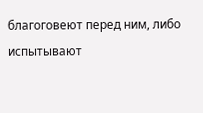благоговеют перед ним, либо испытывают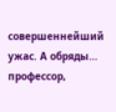совершеннейший ужас. А обряды… профессор,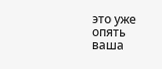это уже опять ваша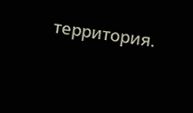территория.